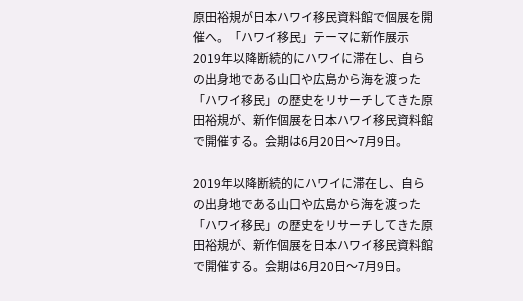原田裕規が日本ハワイ移民資料館で個展を開催へ。「ハワイ移民」テーマに新作展示
2019年以降断続的にハワイに滞在し、自らの出身地である山口や広島から海を渡った「ハワイ移民」の歴史をリサーチしてきた原田裕規が、新作個展を日本ハワイ移民資料館で開催する。会期は6月20日〜7月9日。

2019年以降断続的にハワイに滞在し、自らの出身地である山口や広島から海を渡った「ハワイ移民」の歴史をリサーチしてきた原田裕規が、新作個展を日本ハワイ移民資料館で開催する。会期は6月20日〜7月9日。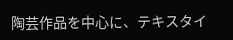陶芸作品を中心に、テキスタイ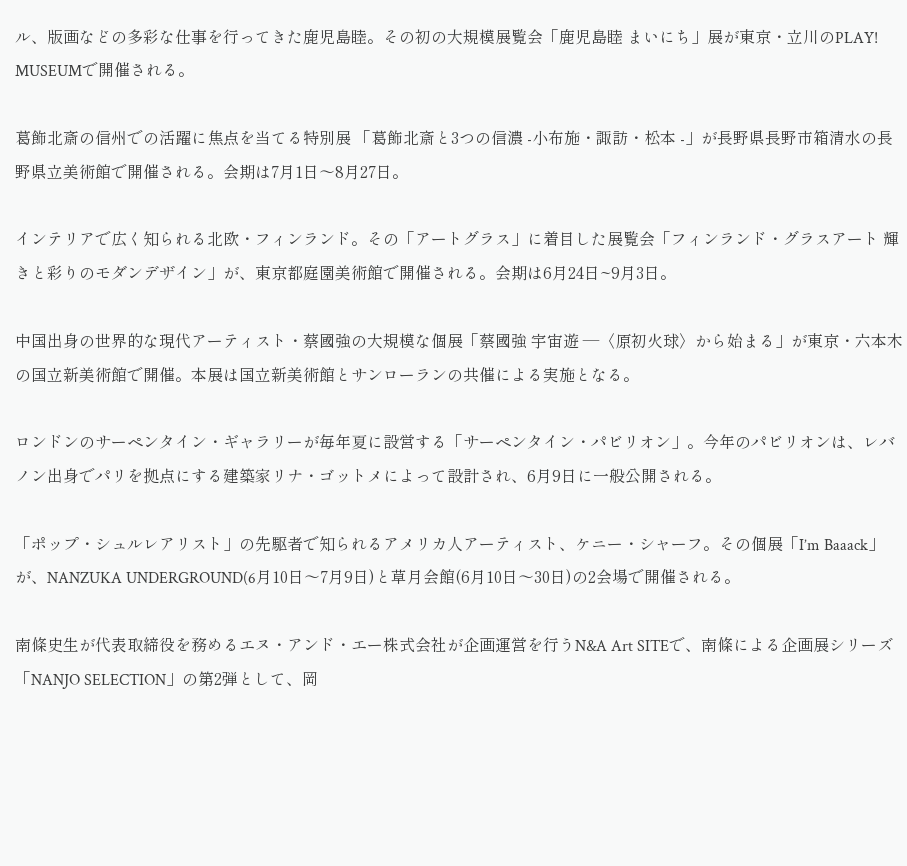ル、版画などの多彩な仕事を行ってきた鹿児島睦。その初の大規模展覧会「鹿児島睦 まいにち」展が東京・立川のPLAY! MUSEUMで開催される。

葛飾北斎の信州での活躍に焦点を当てる特別展 「葛飾北斎と3つの信濃 -小布施・諏訪・松本 -」が長野県長野市箱清水の長野県立美術館で開催される。会期は7月1日〜8月27日。

インテリアで広く知られる北欧・フィンランド。その「アートグラス」に着目した展覧会「フィンランド・グラスアート 輝きと彩りのモダンデザイン」が、東京都庭園美術館で開催される。会期は6月24日~9月3日。

中国出身の世界的な現代アーティスト・蔡國強の大規模な個展「蔡國強 宇宙遊 ―〈原初火球〉から始まる」が東京・六本木の国立新美術館で開催。本展は国立新美術館とサンローランの共催による実施となる。

ロンドンのサーペンタイン・ギャラリーが毎年夏に設営する「サーペンタイン・パビリオン」。今年のパビリオンは、レバノン出身でパリを拠点にする建築家リナ・ゴットメによって設計され、6月9日に一般公開される。

「ポップ・シュルレアリスト」の先駆者で知られるアメリカ人アーティスト、ケニー・シャーフ。その個展「I’m Baaack」が、NANZUKA UNDERGROUND(6月10日〜7月9日)と草月会館(6月10日〜30日)の2会場で開催される。

南條史生が代表取締役を務めるエヌ・アンド・エー株式会社が企画運営を行うN&A Art SITEで、南條による企画展シリーズ「NANJO SELECTION」の第2弾として、岡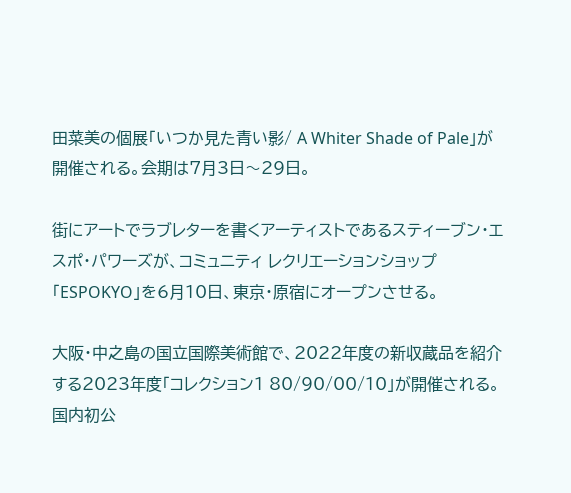田菜美の個展「いつか見た青い影/ A Whiter Shade of Pale」が開催される。会期は7月3日〜29日。

街にアートでラブレターを書くアーティストであるスティーブン・エスポ・パワーズが、コミュニティ レクリエーションショップ「ESPOKYO」を6月10日、東京・原宿にオープンさせる。

大阪・中之島の国立国際美術館で、2022年度の新収蔵品を紹介する2023年度「コレクション1 80/90/00/10」が開催される。国内初公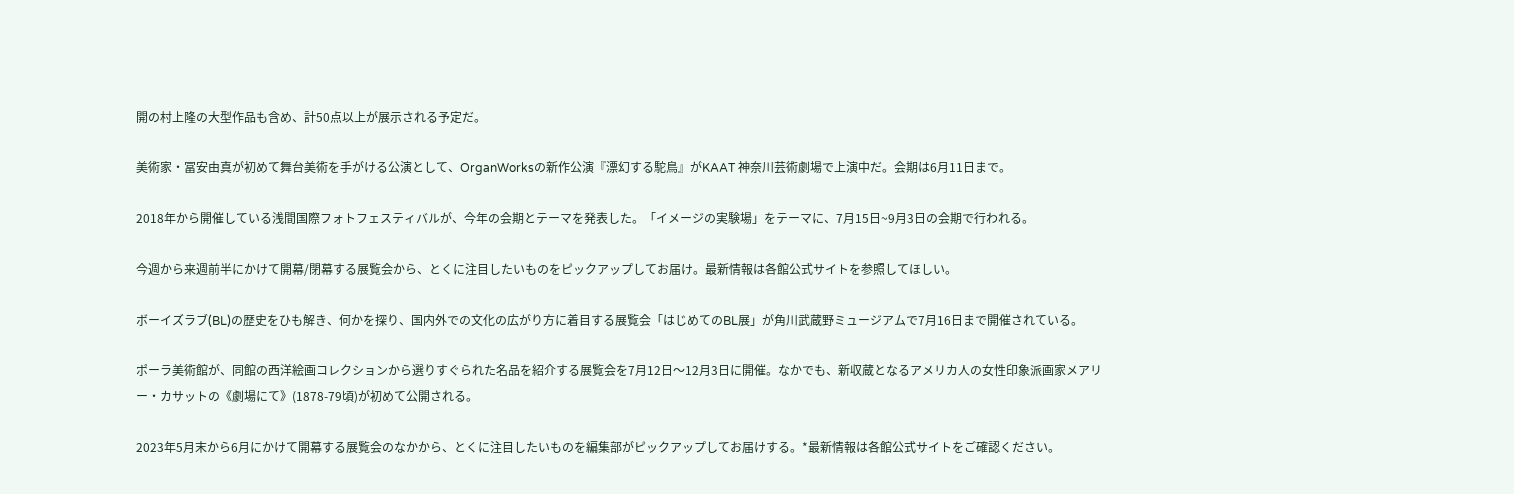開の村上隆の大型作品も含め、計50点以上が展示される予定だ。

美術家・冨安由真が初めて舞台美術を手がける公演として、OrganWorksの新作公演『漂幻する駝鳥』がKAAT 神奈川芸術劇場で上演中だ。会期は6月11日まで。

2018年から開催している浅間国際フォトフェスティバルが、今年の会期とテーマを発表した。「イメージの実験場」をテーマに、7月15日~9月3日の会期で行われる。

今週から来週前半にかけて開幕/閉幕する展覧会から、とくに注目したいものをピックアップしてお届け。最新情報は各館公式サイトを参照してほしい。

ボーイズラブ(BL)の歴史をひも解き、何かを探り、国内外での文化の広がり方に着目する展覧会「はじめてのBL展」が角川武蔵野ミュージアムで7月16日まで開催されている。

ポーラ美術館が、同館の西洋絵画コレクションから選りすぐられた名品を紹介する展覧会を7月12日〜12月3日に開催。なかでも、新収蔵となるアメリカ人の女性印象派画家メアリー・カサットの《劇場にて》(1878-79頃)が初めて公開される。

2023年5月末から6月にかけて開幕する展覧会のなかから、とくに注目したいものを編集部がピックアップしてお届けする。*最新情報は各館公式サイトをご確認ください。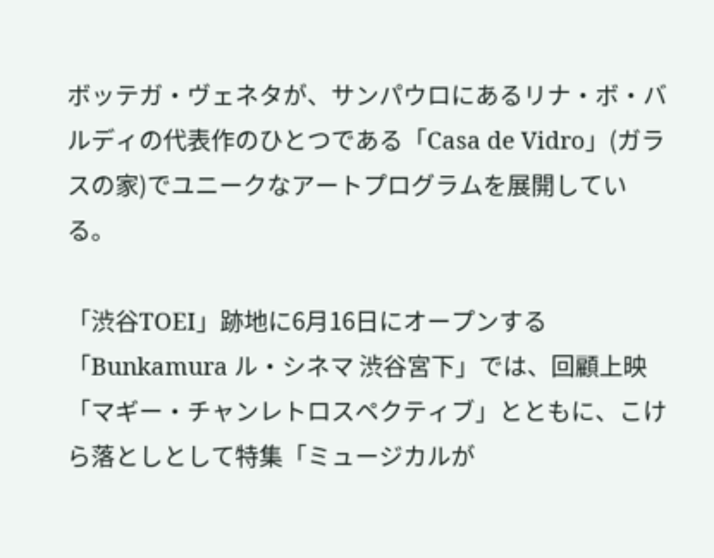ボッテガ・ヴェネタが、サンパウロにあるリナ・ボ・バルディの代表作のひとつである「Casa de Vidro」(ガラスの家)でユニークなアートプログラムを展開している。

「渋谷TOEI」跡地に6月16日にオープンする「Bunkamura ル・シネマ 渋谷宮下」では、回顧上映「マギー・チャンレトロスペクティブ」とともに、こけら落としとして特集「ミュージカルが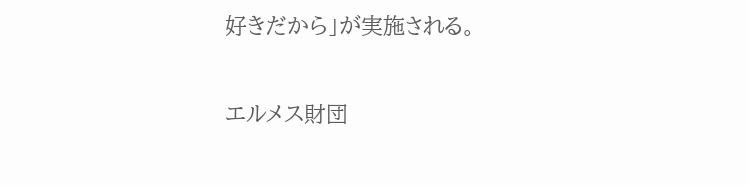好きだから」が実施される。

エルメス財団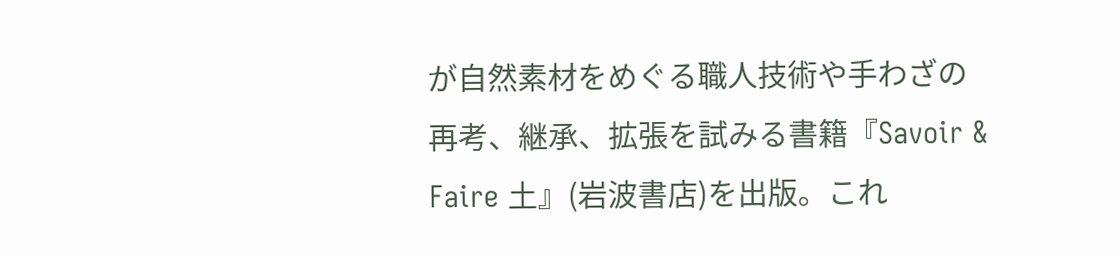が自然素材をめぐる職人技術や手わざの再考、継承、拡張を試みる書籍『Savoir & Faire 土』(岩波書店)を出版。これ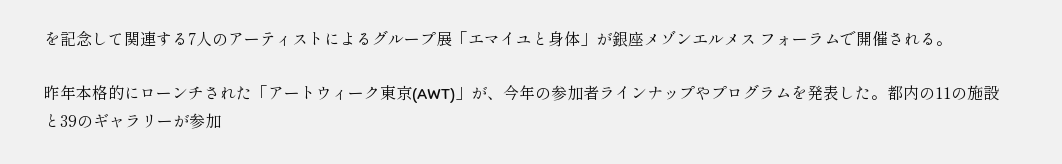を記念して関連する7人のアーティストによるグループ展「エマイユと身体」が銀座メゾンエルメス フォーラムで開催される。

昨年本格的にローンチされた「アートウィーク東京(AWT)」が、今年の参加者ラインナップやプログラムを発表した。都内の11の施設と39のギャラリーが参加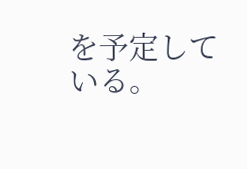を予定している。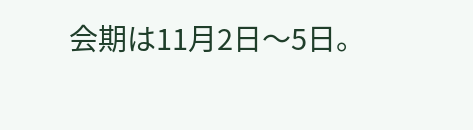会期は11月2日〜5日。